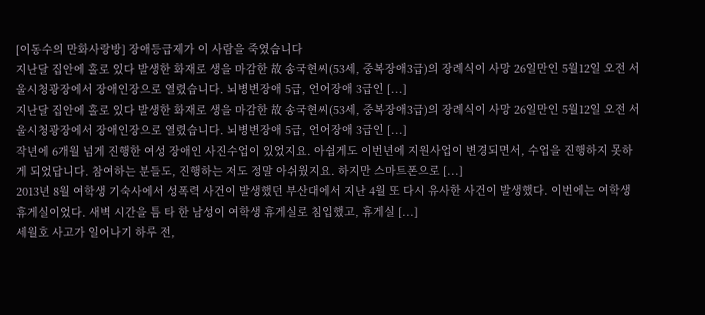[이동수의 만화사랑방] 장애등급제가 이 사람을 죽였습니다
지난달 집안에 홀로 있다 발생한 화재로 생을 마감한 故 송국현씨(53세, 중복장애3급)의 장례식이 사망 26일만인 5월12일 오전 서울시청광장에서 장애인장으로 열렸습니다. 뇌병변장애 5급, 언어장애 3급인 [...]
지난달 집안에 홀로 있다 발생한 화재로 생을 마감한 故 송국현씨(53세, 중복장애3급)의 장례식이 사망 26일만인 5월12일 오전 서울시청광장에서 장애인장으로 열렸습니다. 뇌병변장애 5급, 언어장애 3급인 [...]
작년에 6개월 넘게 진행한 여성 장애인 사진수업이 있었지요. 아쉽게도 이번년에 지원사업이 변경되면서, 수업을 진행하지 못하게 되었답니다. 참여하는 분들도, 진행하는 저도 정말 아쉬웠지요. 하지만 스마트폰으로 [...]
2013년 8월 여학생 기숙사에서 성폭력 사건이 발생했던 부산대에서 지난 4월 또 다시 유사한 사건이 발생했다. 이번에는 여학생 휴게실이었다. 새벽 시간을 틈 타 한 남성이 여학생 휴게실로 침입했고, 휴게실 [...]
세월호 사고가 일어나기 하루 전,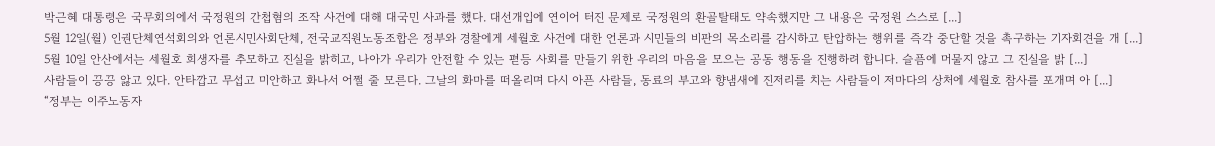박근혜 대통령은 국무회의에서 국정원의 간첩혐의 조작 사건에 대해 대국민 사과를 했다. 대선개입에 연이어 터진 문제로 국정원의 환골탈태도 약속했지만 그 내용은 국정원 스스로 [...]
5월 12일(월) 인권단체연석회의와 언론시민사회단체, 전국교직원노동조합은 정부와 경찰에게 세월호 사건에 대한 언론과 시민들의 비판의 목소리를 감시하고 탄압하는 행위를 즉각 중단할 것을 촉구하는 기자회견을 개 [...]
5월 10일 안산에서는 세월호 희생자를 추모하고 진실을 밝히고, 나아가 우리가 안전할 수 있는 펻등 사회를 만들기 위한 우리의 마음을 모으는 공동 행동을 진행하려 합니다. 슬픔에 머물지 않고 그 진실을 밝 [...]
사람들이 끙끙 앓고 있다. 안타깝고 무섭고 미안하고 화나서 어쩔 줄 모른다. 그날의 화마를 떠올리며 다시 아픈 사람들, 동료의 부고와 향냄새에 진저리를 치는 사람들이 저마다의 상처에 세월호 참사를 포개며 아 [...]
“정부는 이주노동자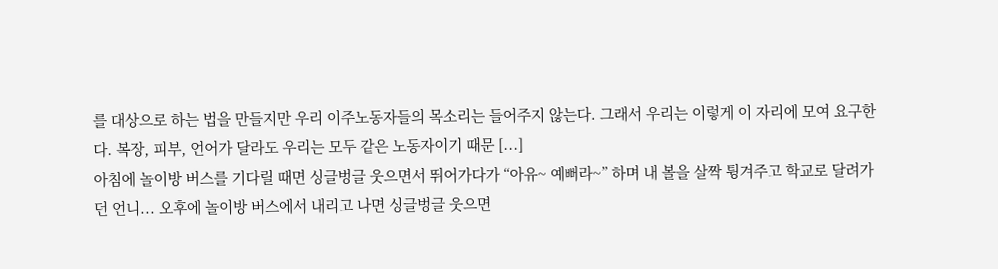를 대상으로 하는 법을 만들지만 우리 이주노동자들의 목소리는 들어주지 않는다. 그래서 우리는 이렇게 이 자리에 모여 요구한다. 복장, 피부, 언어가 달라도 우리는 모두 같은 노동자이기 때문 [...]
아침에 놀이방 버스를 기다릴 때면 싱글벙글 웃으면서 뛰어가다가 “아유~ 예뻐라~” 하며 내 볼을 살짝 튕겨주고 학교로 달려가던 언니... 오후에 놀이방 버스에서 내리고 나면 싱글벙글 웃으면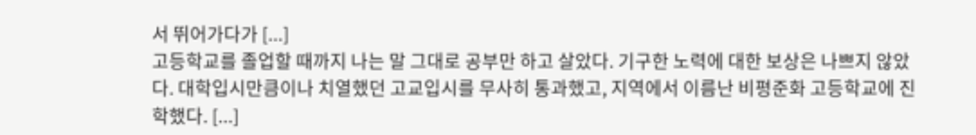서 뛰어가다가 [...]
고등학교를 졸업할 때까지 나는 말 그대로 공부만 하고 살았다. 기구한 노력에 대한 보상은 나쁘지 않았다. 대학입시만큼이나 치열했던 고교입시를 무사히 통과했고, 지역에서 이름난 비평준화 고등학교에 진학했다. [...]